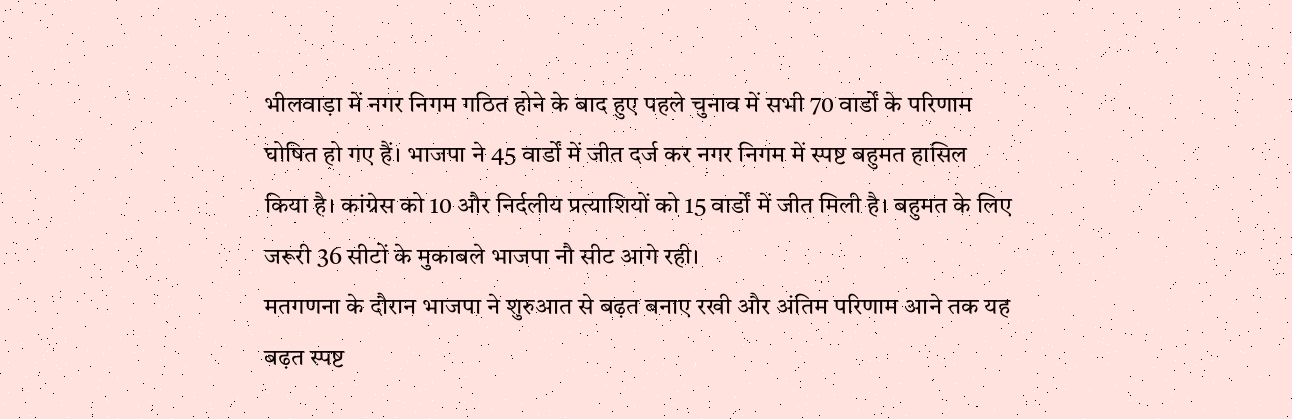भीलवाड़ा में नगर निगम गठित होने के बाद हुए पहले चुनाव में सभी 70 वार्डों के परिणाम घोषित हो गए हैं। भाजपा ने 45 वार्डों में जीत दर्ज कर नगर निगम में स्पष्ट बहुमत हासिल किया है। कांग्रेस को 10 और निर्दलीय प्रत्याशियों को 15 वार्डों में जीत मिली है। बहुमत के लिए जरूरी 36 सीटों के मुकाबले भाजपा नौ सीट आगे रही।
मतगणना के दौरान भाजपा ने शुरुआत से बढ़त बनाए रखी और अंतिम परिणाम आने तक यह बढ़त स्पष्ट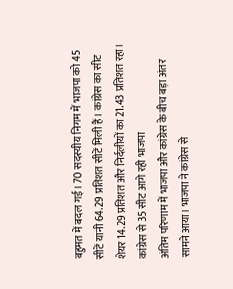बहुमत में बदल गई। 70 सदस्यीय निगम में भाजपा को 45 सीटें यानी 64.29 प्रतिशत सीटें मिली हैं। कांग्रेस का सीट शेयर 14.29 प्रतिशत और निर्दलीयों का 21.43 प्रतिशत रहा।
कांग्रेस से 35 सीट आगे रही भाजपा
अंतिम परिणाम में भाजपा और कांग्रेस के बीच बड़ा अंतर सामने आया। भाजपा ने कांग्रेस से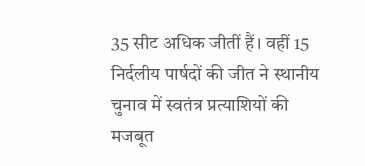35 सीट अधिक जीतीं हैं। वहीं 15 निर्दलीय पार्षदों की जीत ने स्थानीय चुनाव में स्वतंत्र प्रत्याशियों की मजबूत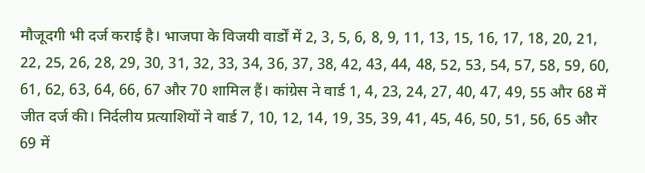मौजूदगी भी दर्ज कराई है। भाजपा के विजयी वार्डों में 2, 3, 5, 6, 8, 9, 11, 13, 15, 16, 17, 18, 20, 21, 22, 25, 26, 28, 29, 30, 31, 32, 33, 34, 36, 37, 38, 42, 43, 44, 48, 52, 53, 54, 57, 58, 59, 60, 61, 62, 63, 64, 66, 67 और 70 शामिल हैं। कांग्रेस ने वार्ड 1, 4, 23, 24, 27, 40, 47, 49, 55 और 68 में जीत दर्ज की। निर्दलीय प्रत्याशियों ने वार्ड 7, 10, 12, 14, 19, 35, 39, 41, 45, 46, 50, 51, 56, 65 और 69 में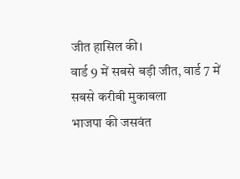जीत हासिल की।
वार्ड 9 में सबसे बड़ी जीत, वार्ड 7 में सबसे करीबी मुकाबला
भाजपा की जसवंत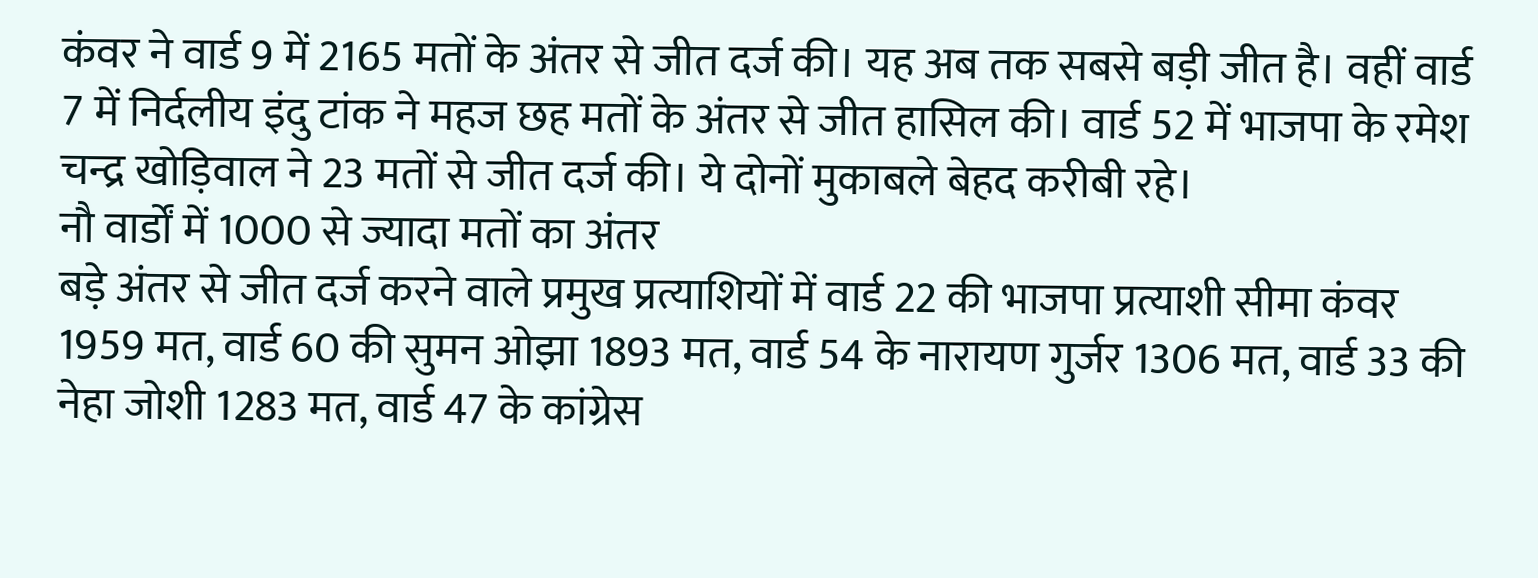कंवर ने वार्ड 9 में 2165 मतों के अंतर से जीत दर्ज की। यह अब तक सबसे बड़ी जीत है। वहीं वार्ड 7 में निर्दलीय इंदु टांक ने महज छह मतों के अंतर से जीत हासिल की। वार्ड 52 में भाजपा के रमेश चन्द्र खोड़िवाल ने 23 मतों से जीत दर्ज की। ये दोनों मुकाबले बेहद करीबी रहे।
नौ वार्डों में 1000 से ज्यादा मतों का अंतर
बड़े अंतर से जीत दर्ज करने वाले प्रमुख प्रत्याशियों में वार्ड 22 की भाजपा प्रत्याशी सीमा कंवर 1959 मत, वार्ड 60 की सुमन ओझा 1893 मत, वार्ड 54 के नारायण गुर्जर 1306 मत, वार्ड 33 की नेहा जोशी 1283 मत, वार्ड 47 के कांग्रेस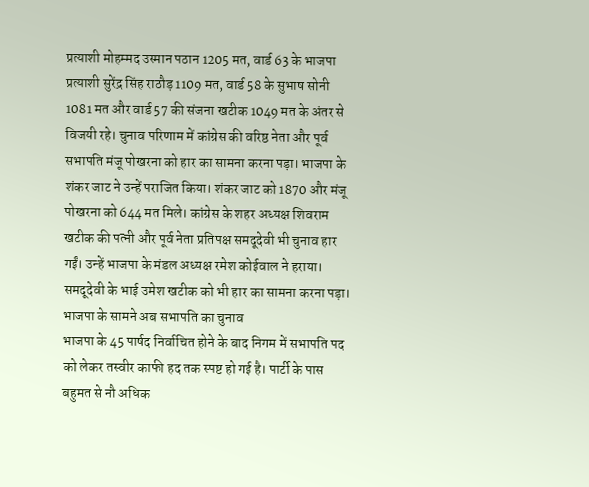प्रत्याशी मोहम्मद उस्मान पठान 1205 मत, वार्ड 63 के भाजपा प्रत्याशी सुरेंद्र सिंह राठौड़ 1109 मत, वार्ड 58 के सुभाष सोनी 1081 मत और वार्ड 57 की संजना खटीक 1049 मत के अंतर से विजयी रहे। चुनाव परिणाम में कांग्रेस की वरिष्ठ नेता और पूर्व सभापति मंजू पोखरना को हार का सामना करना पड़ा। भाजपा के शंकर जाट ने उन्हें पराजित किया। शंकर जाट को 1870 और मंजू पोखरना को 644 मत मिले। कांग्रेस के शहर अध्यक्ष शिवराम खटीक की पत्नी और पूर्व नेता प्रतिपक्ष समदूदेवी भी चुनाव हार गईं। उन्हें भाजपा के मंडल अध्यक्ष रमेश कोईवाल ने हराया। समदूदेवी के भाई उमेश खटीक को भी हार का सामना करना पड़ा।
भाजपा के सामने अब सभापति का चुनाव
भाजपा के 45 पार्षद निर्वाचित होने के बाद निगम में सभापति पद को लेकर तस्वीर काफी हद तक स्पष्ट हो गई है। पार्टी के पास बहुमत से नौ अधिक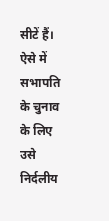सीटें हैं। ऐसे में सभापति के चुनाव के लिए उसे निर्दलीय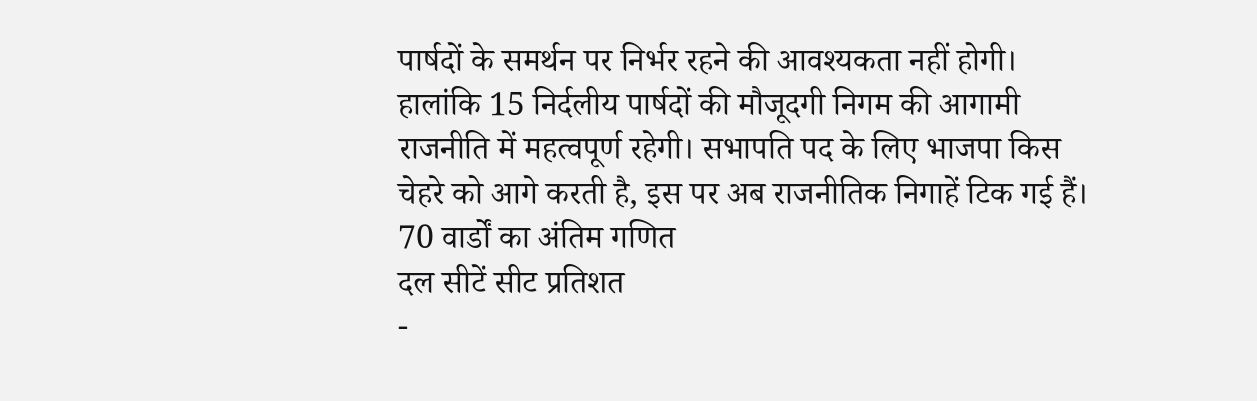पार्षदों के समर्थन पर निर्भर रहने की आवश्यकता नहीं होगी। हालांकि 15 निर्दलीय पार्षदों की मौजूदगी निगम की आगामी राजनीति में महत्वपूर्ण रहेगी। सभापति पद के लिए भाजपा किस चेहरे को आगे करती है, इस पर अब राजनीतिक निगाहें टिक गई हैं।
70 वार्डों का अंतिम गणित
दल सीटें सीट प्रतिशत
-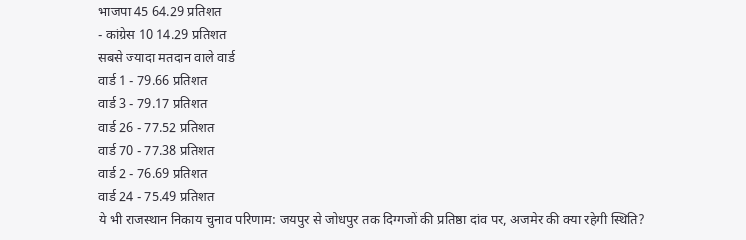भाजपा 45 64.29 प्रतिशत
- कांग्रेस 10 14.29 प्रतिशत
सबसे ज्यादा मतदान वाले वार्ड
वार्ड 1 - 79.66 प्रतिशत
वार्ड 3 - 79.17 प्रतिशत
वार्ड 26 - 77.52 प्रतिशत
वार्ड 70 - 77.38 प्रतिशत
वार्ड 2 - 76.69 प्रतिशत
वार्ड 24 - 75.49 प्रतिशत
ये भी राजस्थान निकाय चुनाव परिणाम: जयपुर से जोधपुर तक दिग्गजों की प्रतिष्ठा दांव पर, अजमेर की क्या रहेगी स्थिति?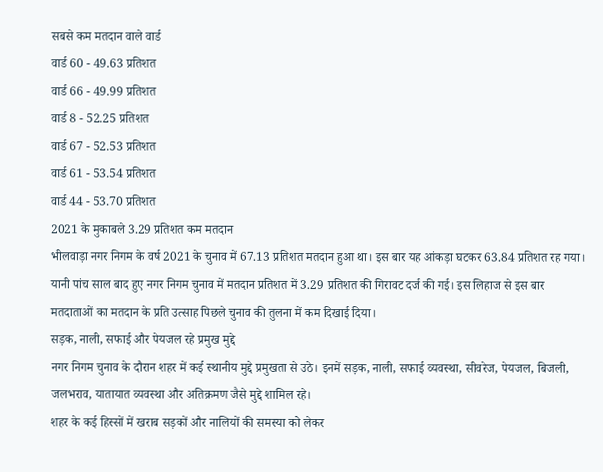सबसे कम मतदान वाले वार्ड
वार्ड 60 - 49.63 प्रतिशत
वार्ड 66 - 49.99 प्रतिशत
वार्ड 8 - 52.25 प्रतिशत
वार्ड 67 - 52.53 प्रतिशत
वार्ड 61 - 53.54 प्रतिशत
वार्ड 44 - 53.70 प्रतिशत
2021 के मुकाबले 3.29 प्रतिशत कम मतदान
भीलवाड़ा नगर निगम के वर्ष 2021 के चुनाव में 67.13 प्रतिशत मतदान हुआ था। इस बार यह आंकड़ा घटकर 63.84 प्रतिशत रह गया। यानी पांच साल बाद हुए नगर निगम चुनाव में मतदान प्रतिशत में 3.29 प्रतिशत की गिरावट दर्ज की गई। इस लिहाज से इस बार मतदाताओं का मतदान के प्रति उत्साह पिछले चुनाव की तुलना में कम दिखाई दिया।
सड़क, नाली, सफाई और पेयजल रहे प्रमुख मुद्दे
नगर निगम चुनाव के दौरान शहर में कई स्थानीय मुद्दे प्रमुखता से उठे। इनमें सड़क, नाली, सफाई व्यवस्था, सीवरेज, पेयजल, बिजली, जलभराव, यातायात व्यवस्था और अतिक्रमण जैसे मुद्दे शामिल रहे।
शहर के कई हिस्सों में खराब सड़कों और नालियों की समस्या को लेकर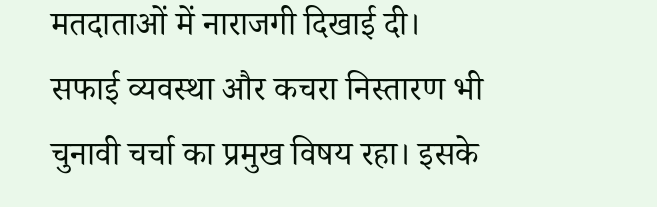मतदाताओं में नाराजगी दिखाई दी। सफाई व्यवस्था और कचरा निस्तारण भी चुनावी चर्चा का प्रमुख विषय रहा। इसके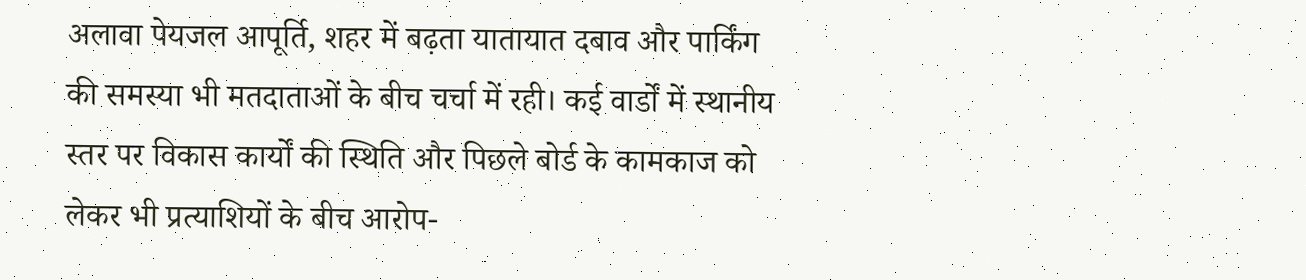अलावा पेयजल आपूर्ति, शहर में बढ़ता यातायात दबाव और पार्किंग की समस्या भी मतदाताओं के बीच चर्चा में रही। कई वार्डों में स्थानीय स्तर पर विकास कार्यों की स्थिति और पिछले बोर्ड के कामकाज को लेकर भी प्रत्याशियों के बीच आरोप-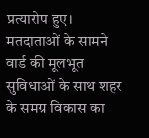प्रत्यारोप हुए। मतदाताओं के सामने वार्ड की मूलभूत सुविधाओं के साथ शहर के समग्र विकास का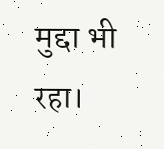मुद्दा भी रहा।